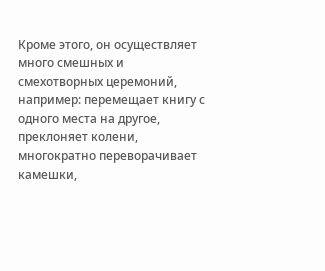Кроме этого, он осуществляет много смешных и смехотворных церемоний, например: перемещает книгу с одного места на другое, преклоняет колени, многократно переворачивает камешки,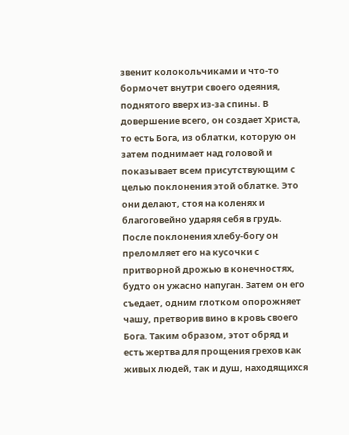звенит колокольчиками и что-то бормочет внутри своего одеяния, поднятого вверх из-за спины. В довершение всего, он создает Христа, то есть Бога, из облатки, которую он затем поднимает над головой и показывает всем присутствующим с целью поклонения этой облатке. Это они делают, стоя на коленях и благоговейно ударяя себя в грудь.
После поклонения хлебу-богу он преломляет его на кусочки с притворной дрожью в конечностях, будто он ужасно напуган. Затем он его съедает, одним глотком опорожняет чашу, претворив вино в кровь своего Бога. Таким образом, этот обряд и есть жертва для прощения грехов как живых людей, так и душ, находящихся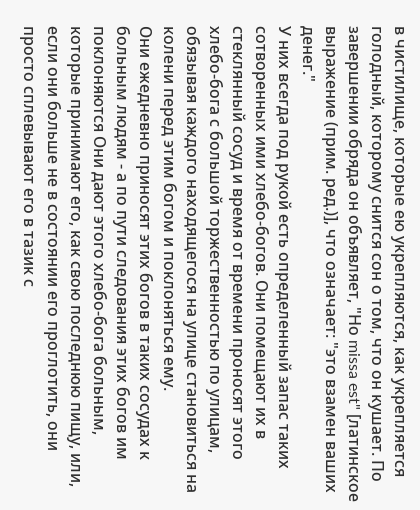в чистилище, которые ею укрепляются, как укрепляется голодный, которому снится сон о том, что он кушает. По завершении обряда он объявляет, "Но missa est" [латинское выражение (прим. ред.)], что означает: "это взамен ваших денег."
У них всегда под рукой есть определенный запас таких сотворенных ими хлебо-богов. Они помещают их в стеклянный сосуд и время от времени проносят этого хлебо-бога с большой торжественностью по улицам, обязывая каждого находящегося на улице становиться на колени перед этим богом и поклоняться ему.
Они ежедневно приносят этих богов в таких сосудах к больным людям - а по пути следования этих богов им поклоняются Они дают этого хлебо-бога больным, которые принимают его, как свою последнюю пищу, или, если они больше не в состоянии его проглотить, они просто сплевывают его в тазик с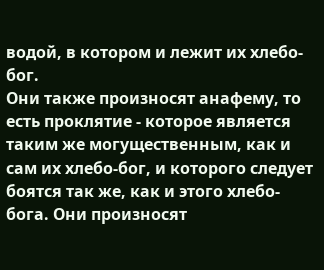водой, в котором и лежит их хлебо-бог.
Они также произносят анафему, то есть проклятие - которое является таким же могущественным, как и сам их хлебо-бог, и которого следует боятся так же, как и этого хлебо-бога. Они произносят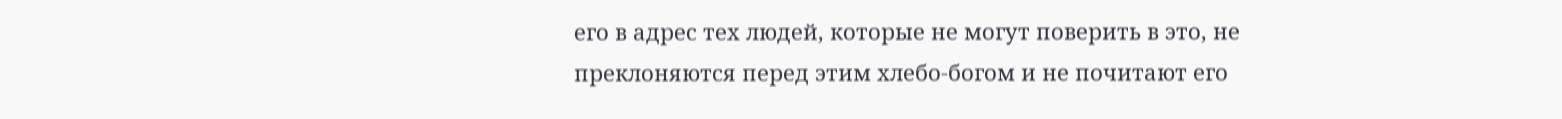его в адрес тех людей, которые не могут поверить в это, не преклоняются перед этим хлебо-богом и не почитают его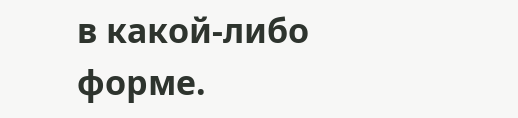в какой-либо форме.